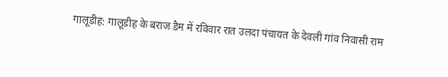गालूडीह: गालूडीह के बराज डैम में रविवार रात उलदा पंचायत के देवली गांव निवासी राम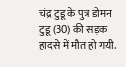चंद्र टुडू के पुत्र डोमन टुडू (30) की सड़क हादसे में मौत हो गयी.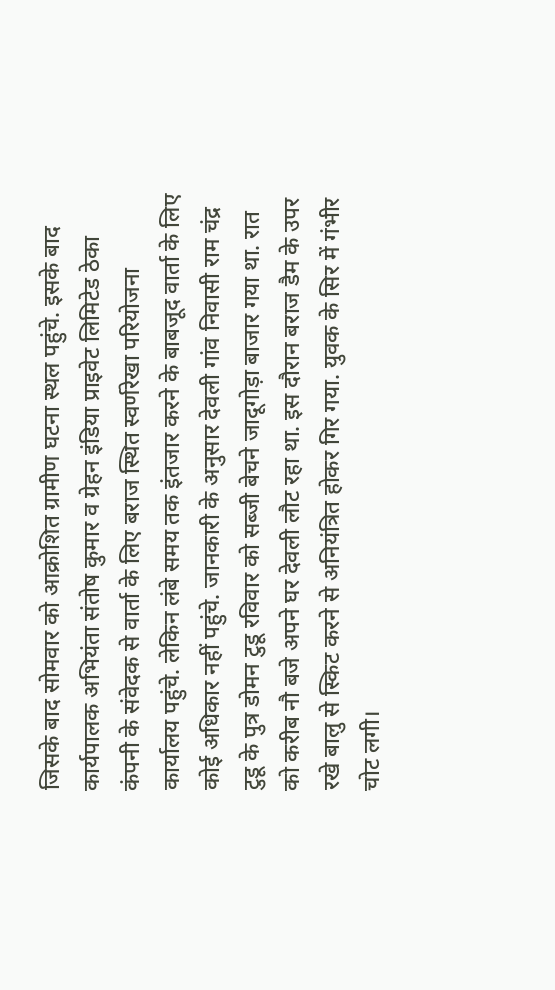जिसके बाद सोमवार को आक्रोशित ग्रामीण घटना स्थल पहुंचे. इसके बाद कार्यपालक अभियंता संतोष कुमार व ग्रेहन इंडिया प्राइवेट लिमिटेड ठेका कंपनी के संवेदक से वार्ता के लिए बराज स्थित स्वर्णरेखा परियोजना कार्यालय पहुंचे. लेकिन लंबे समय तक इंतजार करने के बाबजूद वार्ता के लिए कोई अधिकार नहीं पहुंचे. जानकारी के अनुसार देवली गांव निवासी राम चंद्र टुडू के पुत्र डोमन टुडू रविवार को सब्जी बेचने जादूगोड़ा बाजार गया था. रात को करीब नौ बजे अपने घर देवली लौट रहा था. इस दौरान बराज डैम के उपर रखे बालु से स्किट करने से अनियंत्रित होकर गिर गया. युवक के सिर में गंभीर चोट लगी।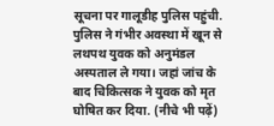सूचना पर गालूडीह पुलिस पहुंची. पुलिस ने गंभीर अवस्था में खून से लथपथ युवक को अनुमंडल अस्पताल ले गया। जहां जांच के बाद चिकित्सक ने युवक को मृत घोषित कर दिया. (नीचे भी पढ़ें)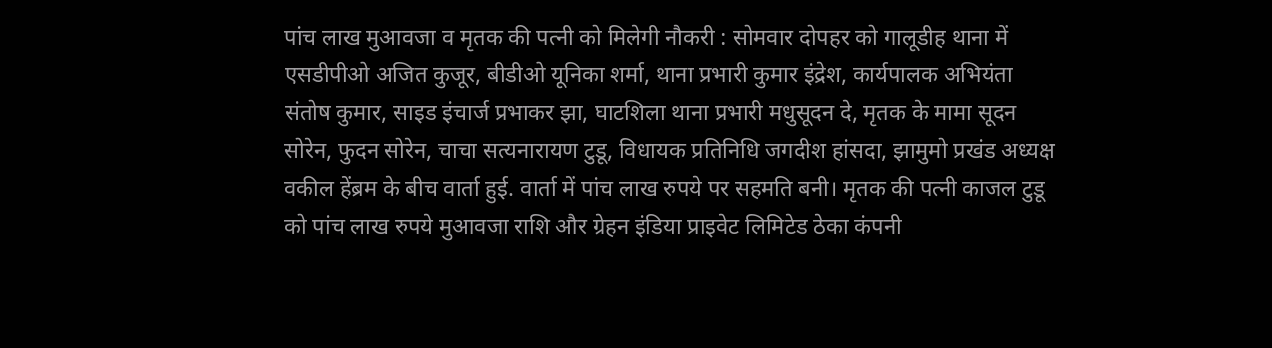पांच लाख मुआवजा व मृतक की पत्नी को मिलेगी नौकरी : सोमवार दोपहर को गालूडीह थाना में एसडीपीओ अजित कुजूर, बीडीओ यूनिका शर्मा, थाना प्रभारी कुमार इंद्रेश, कार्यपालक अभियंता संतोष कुमार, साइड इंचार्ज प्रभाकर झा, घाटशिला थाना प्रभारी मधुसूदन दे, मृतक के मामा सूदन सोरेन, फुदन सोरेन, चाचा सत्यनारायण टुडू, विधायक प्रतिनिधि जगदीश हांसदा, झामुमो प्रखंड अध्यक्ष वकील हेंब्रम के बीच वार्ता हुई. वार्ता में पांच लाख रुपये पर सहमति बनी। मृतक की पत्नी काजल टुडू को पांच लाख रुपये मुआवजा राशि और ग्रेहन इंडिया प्राइवेट लिमिटेड ठेका कंपनी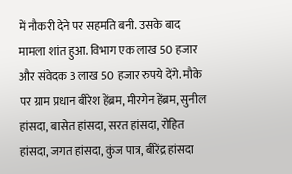में नौकरी देने पर सहमति बनी. उसके बाद मामला शांत हुआ. विभाग एक लाख 50 हजार और संवेदक 3 लाख 50 हजार रुपये देंगे. मौके पर ग्राम प्रधान बीरेश हेंब्रम, मीरगेन हेंब्रम, सुनील हांसदा, बासेत हांसदा, सरत हांसदा, रोहित हांसदा, जगत हांसदा, कुंज पात्र, बीरेंद्र हांसदा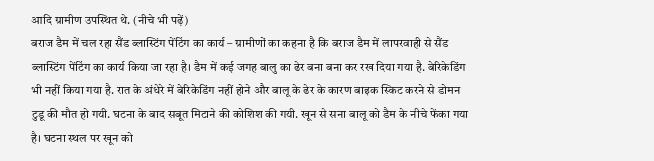आदि ग्रामीण उपस्थित थे. (नीचे भी पढ़ें)
बराज डैम में चल रहा सैंड ब्लास्टिंग पेंटिंग का कार्य – ग्रामीणों का कहना है कि बराज डैम में लापरवाही से सैंड ब्लास्टिंग पेंटिंग का कार्य किया जा रहा है। डैम में कई जगह बालु का ढेर बना बना कर रख दिया गया है. बेरिकेडिंग भी नहीं किया गया है. रात के अंधेरे में बेरिकेडिंग नहीं होने और बालू के ढेर के कारण बाइक स्किट करने से डोमन टुडू की मौत हो गयी. घटना के बाद सबूत मिटाने की कोशिश की गयी. खून से सना बालू को डैम के नीचे फेंका गया है। घटना स्थल पर खून को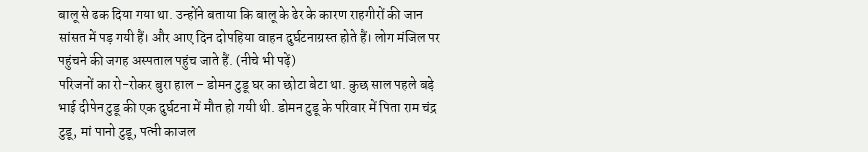बालू से ढक दिया गया था. उन्होंने बताया कि बालू के ढेर के कारण राहगीरों की जान सांसत में पड़ गयी हैं। और आए दिन दोपहिया वाहन दुर्घटनाग्रस्त होते हैं। लोग मंजिल पर पहुंचने की जगह अस्पताल पहुंच जाते हैं. (नीचे भी पढ़ें)
परिजनों का रो-रोकर बुरा हाल – डोमन टुडू घर का छोटा बेटा था. कुछ साल पहले बड़े भाई दीपेन टुडू की एक दुर्घटना में मौत हो गयी थी. डोमन टुडू के परिवार में पिता राम चंद्र टुडू, मां पानो टुडू, पत्नी काजल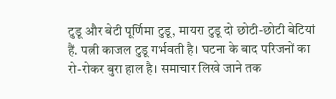टुडू और बेटी पूर्णिमा टुडू, मायरा टुडू दो छोटी-छोटी बेटियां हैं. पत्नी काजल टुडू गर्भवती है। घटना के बाद परिजनों का रो-रोकर बुरा हाल है। समाचार लिखे जाने तक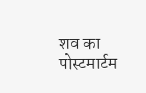शव का पोस्टमार्टम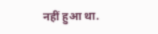नहीं हुआ था.